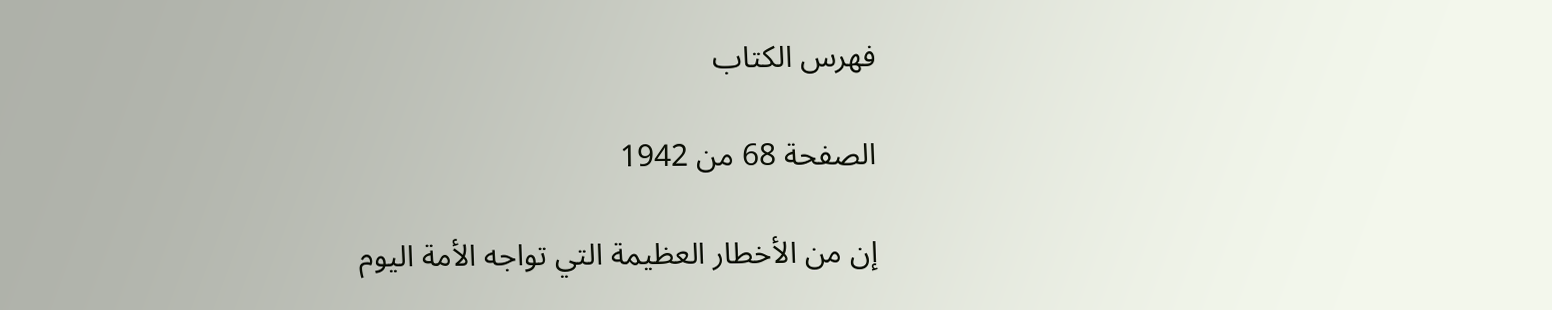فهرس الكتاب

الصفحة 68 من 1942

إن من الأخطار العظيمة التي تواجه الأمة اليوم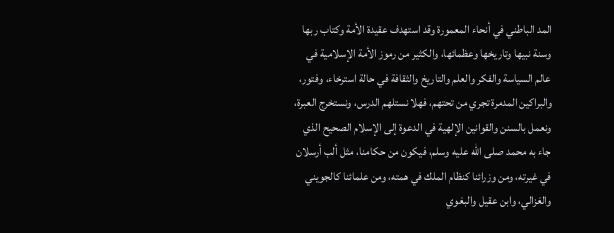المد الباطني في أنحاء المعمورة وقد استهدف عقيدة الأمة وكتاب ربها وسنة نبيها وتاريخها وعظمائها، والكثير من رموز الأمة الإسلامية في عالم السياسة والفكر والعلم والتاريخ والثقافة في حالة استرخاء، وفتور، والبراكين المدمرة تجري من تحتهم، فهلا نستلهم الدرس، ونستخرج العبرة، ونعمل بالسنن والقوانين الإلهية في الدعوة إلى الإسلام الصحيح الذي جاء به محمد صلى الله عليه وسلم، فيكون من حكامنا، مثل ألب أرسلان في غيرته، ومن وزرائنا كنظام الملك في همته، ومن علمائنا كالجويني والغزالي، وابن عقيل والبغوي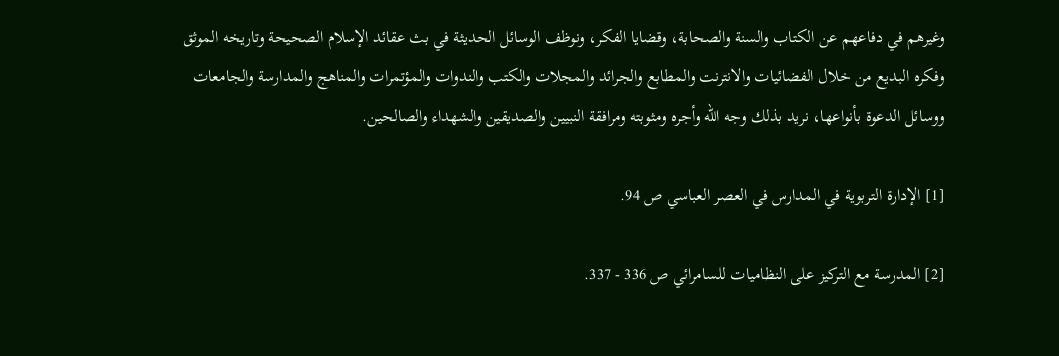وغيرهم في دفاعهم عن الكتاب والسنة والصحابة، وقضايا الفكر، ونوظف الوسائل الحديثة في بث عقائد الإسلام الصحيحة وتاريخه الموثق وفكره البديع من خلال الفضائيات والانترنت والمطابع والجرائد والمجلات والكتب والندوات والمؤتمرات والمناهج والمدارسة والجامعات ووسائل الدعوة بأنواعها، نريد بذلك وجه الله وأجره ومثوبته ومرافقة النبيين والصديقين والشهداء والصالحين.

[1] الإدارة التربوية في المدارس في العصر العباسي ص 94.

[2] المدرسة مع التركيز على النظاميات للسامرائي ص 336 - 337.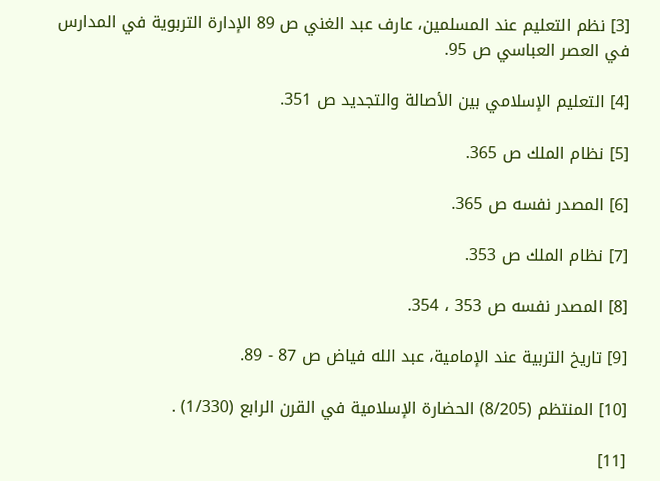[3] نظم التعليم عند المسلمين، عارف عبد الغني ص 89 الإدارة التربوية في المدارس في العصر العباسي ص 95.

[4] التعليم الإسلامي بين الأصالة والتجديد ص 351.

[5] نظام الملك ص 365.

[6] المصدر نفسه ص 365.

[7] نظام الملك ص 353.

[8] المصدر نفسه ص 353 ، 354.

[9] تاريخ التربية عند الإمامية، عبد الله فياض ص 87 - 89.

[10] المنتظم (8/205) الحضارة الإسلامية في القرن الرابع (1/330) .

[11]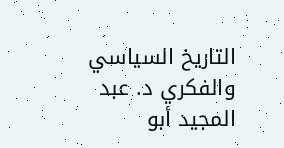التاريخ السياسي والفكري د. عبد المجيد أبو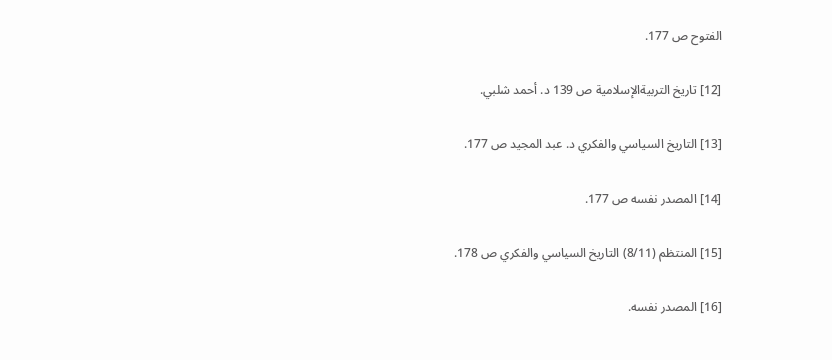الفتوح ص 177.

[12] تاريخ التربيةالإسلامية ص 139 د. أحمد شلبي.

[13] التاريخ السياسي والفكري د. عبد المجيد ص 177.

[14] المصدر نفسه ص 177.

[15] المنتظم (8/11) التاريخ السياسي والفكري ص 178.

[16] المصدر نفسه.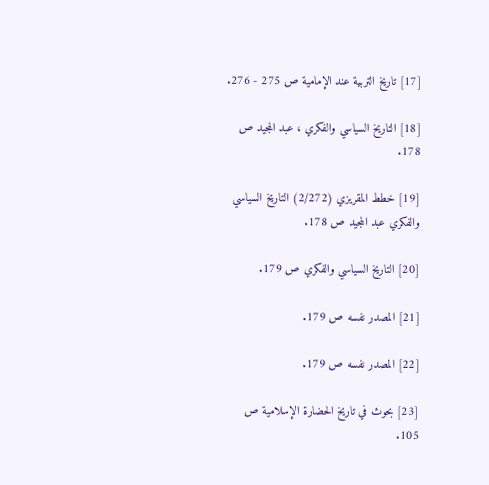[17] تاريخ التربية عند الإمامية ص 275 - 276.

[18] التاريخ السياسي والفكري ، عبد المجيد ص 178.

[19] خطط المقريزي (2/272) التاريخ السياسي والفكري عبد المجيد ص 178.

[20] التاريخ السياسي والفكري ص 179.

[21] المصدر نفسه ص 179.

[22] المصدر نفسه ص 179.

[23] بحوث في تاريخ الحضارة الإسلامية ص 105.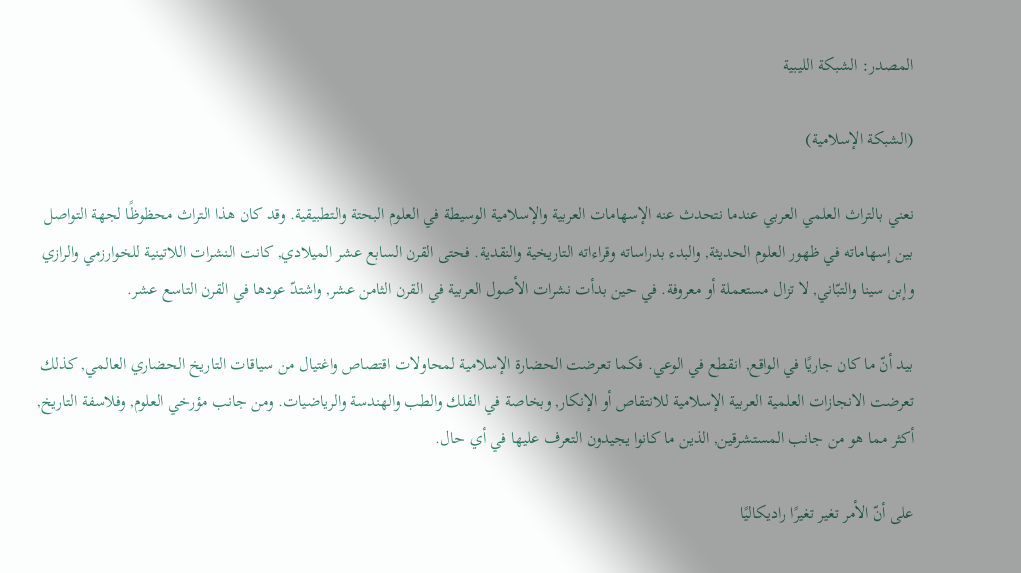المصدر: الشبكة الليبية

(الشبكة الإسلامية)

نعني بالتراث العلمي العربي عندما نتحدث عنه الإسهامات العربية والإسلامية الوسيطة في العلوم البحتة والتطبيقية. وقد كان هذا التراث محظوظًا لجهة التواصل بين إسهاماته في ظهور العلوم الحديثة, والبدء بدراساته وقراءاته التاريخية والنقدية. فحتى القرن السابع عشر الميلادي, كانت النشرات اللاتينية للخوارزمي والرازي وإبن سينا والتبّاني, لا تزال مستعملة أو معروفة. في حين بدأت نشرات الأصول العربية في القرن الثامن عشر, واشتدّ عودها في القرن التاسع عشر.

بيد أنّ ما كان جاريًا في الواقع, انقطع في الوعي. فكما تعرضت الحضارة الإسلامية لمحاولات اقتصاص واغتيال من سياقات التاريخ الحضاري العالمي, كذلك تعرضت الانجازات العلمية العربية الإسلامية للانتقاص أو الإنكار, وبخاصة في الفلك والطب والهندسة والرياضيات. ومن جانب مؤرخي العلوم, وفلاسفة التاريخ, أكثر مما هو من جانب المستشرقين, الذين ما كانوا يجيدون التعرف عليها في أي حال.

على أنّ الأمر تغير تغيرًا راديكاليًا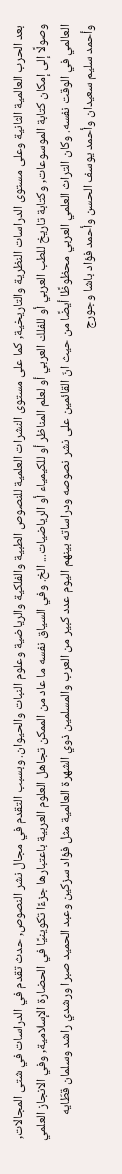بعد الحرب العالمية الثانية وعلى مستوى الدراسات النظرية والتاريخية, كما على مستوى النشرات العلمية للنصوص الطبية والفلكية والرياضية وعلوم النبات والحيوان. وبسبب التقدم في مجال نشر النصوص, حدث تقدم في الدراسات في شتى المجالات, وصولًا إلى إمكان كتابة الموسوعات, وكتابة تاريخ للطب العربي أو للفلك العربي أو لعلم المناظر أو للكيمياء أو الرياضيات... الخ. وفي السياق نفسه ما عاد من الممكن تجاهل العلوم العربية باعتبارها جزءًا تكوينيًا في الحضارة الإسلامية, وفي الانجاز العلمي العالمي في الوقت نفسه. وكان التراث العلمي العربي محظوظًا أيضًا من حيث انّ القائمين على نشر نصوصه ودراساته بينهم اليوم عدد كبير من العرب والمسلمين ذوي الشهرة العالمية مثل فؤاد سزكين وعبد الحميد صبرا ورشدي راشد وسلمان قطّايه وأحمد سليم سعيدان وأحمد يوسف الحسن وأحمد فؤاد باشا وجورج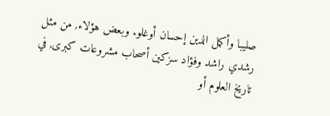صليبا وأكمل الدين إحسان أوغلو. وبعض هؤلاء, من مثل رشدي راشد وفؤاد سزكين أصحاب مشروعات كبرى, في تاريخ العلوم أو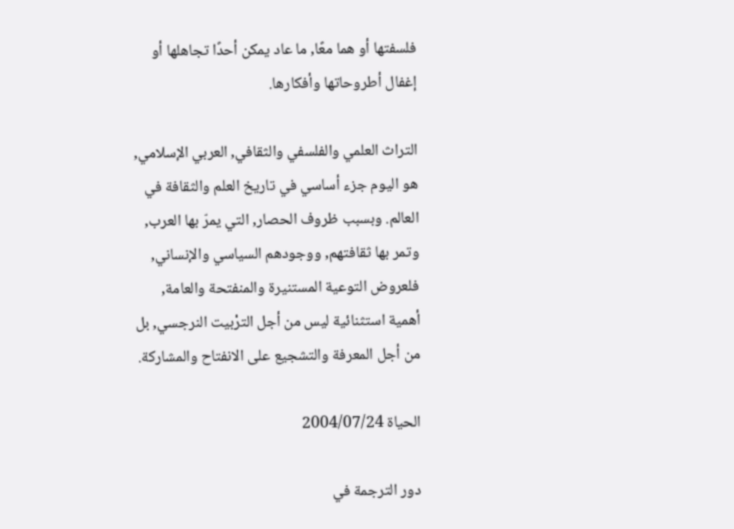فلسفتها أو هما معًا, ما عاد يمكن أحدًا تجاهلها أو إغفال أطروحاتها وأفكارها.

التراث العلمي والفلسفي والثقافي, العربي الإسلامي, هو اليوم جزء أساسي في تاريخ العلم والثقافة في العالم. وبسبب ظروف الحصار, التي يمرّ بها العرب, وتمر بها ثقافتهم, ووجودهم السياسي والإنساني, فلعروض التوعية المستنيرة والمنفتحة والعامة, أهمية استثنائية ليس من أجل الترْبيت النرجسي, بل من أجل المعرفة والتشجيع على الانفتاح والمشاركة.

الحياة 2004/07/24

دور الترجمة في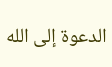الدعوة إلى الله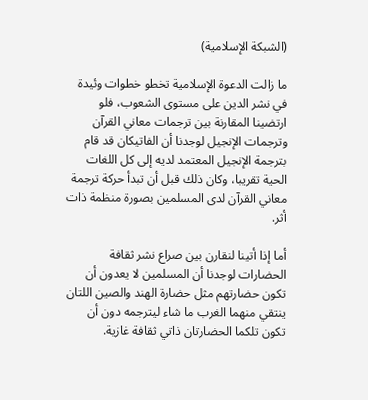(الشبكة الإسلامية)

ما زالت الدعوة الإسلامية تخطو خطوات وئيدة في نشر الدين على مستوى الشعوب، فلو ارتضينا المقارنة بين ترجمات معاني القرآن وترجمات الإنجيل لوجدنا أن الفاتيكان قد قام بترجمة الإنجيل المعتمد لديه إلى كل اللغات الحية تقريبا، وكان ذلك قبل أن تبدأ حركة ترجمة معاني القرآن لدى المسلمين بصورة منظمة ذات أثر.

أما إذا أتينا لنقارن بين صراع نشر ثقافة الحضارات لوجدنا أن المسلمين لا يعدون أن تكون حضارتهم مثل حضارة الهند والصين اللتان ينتقي منهما الغرب ما شاء ليترجمه دون أن تكون تلكما الحضارتان ذاتي ثقافة غازية.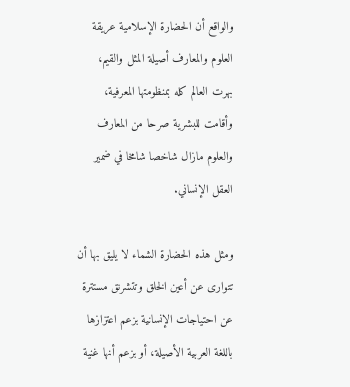والواقع أن الحضارة الإسلامية عريقة العلوم والمعارف أصيلة المثل والقيم، بهرت العالم كله بمنظومتها المعرفية، وأقامت للبشرية صرحا من المعارف والعلوم مازال شاخصا شامخا في ضمير العقل الإنساني.

ومثل هذه الحضارة الشماء لا يليق بها أن تتوارى عن أعين الخلق وتتشرنق مستترة عن احتياجات الإنسانية بزعم اعتزازها باللغة العربية الأصيلة، أو بزعم أنها غنية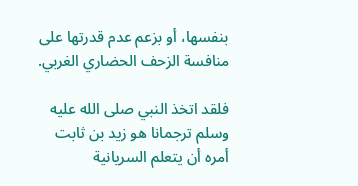بنفسها، أو بزعم عدم قدرتها على منافسة الزحف الحضاري الغربي.

فلقد اتخذ النبي صلى الله عليه وسلم ترجمانا هو زيد بن ثابت أمره أن يتعلم السريانية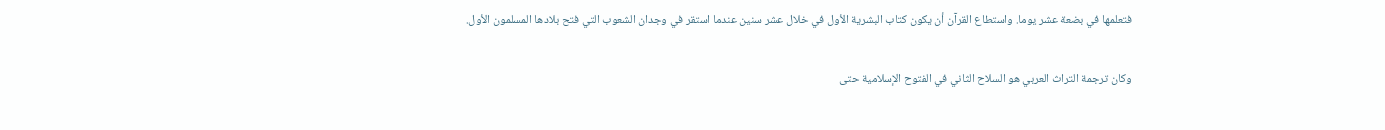فتعلمها في بضعة عشر يوما. واستطاع القرآن أن يكون كتاب البشرية الأول في خلال عشر سنين عندما استقر في وجدان الشعوب التي فتح بلادها المسلمون الأول.

وكان ترجمة التراث العربي هو السلاح الثاني في الفتوح الإسلامية حتى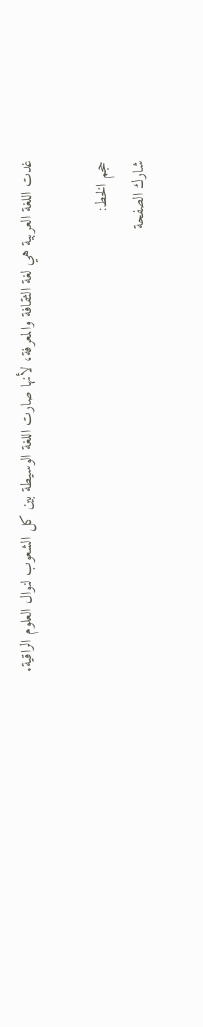غدت اللغة العربية هي لغة الثقافة والمعرفة، لأنها صارت اللغة الوسيطة بين كل الشعوب لنوال العلوم الراقية.

حجم الخط:
شارك الصفحة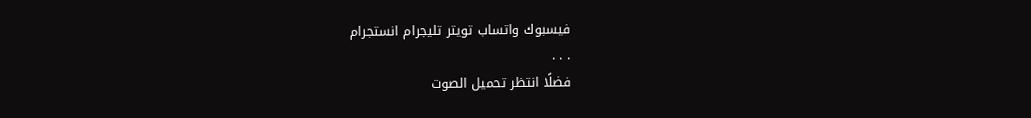فيسبوك واتساب تويتر تليجرام انستجرام
. . .
فضلًا انتظر تحميل الصوت